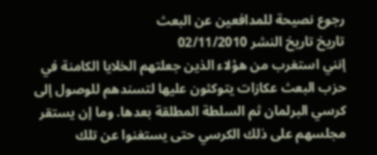رجوع نصيحة للمدافعين عن البعث
تاريخ تاريخ النشر 02/11/2010
إنني استغرب من هؤلاء الذين جعلتهم الخلايا الكامنة في حزب البعث عكازات يتوكئون عليها لتسندهم للوصول إلى كرسي البرلمان ثم السلطة المطلقة بعدها. وما إن يستقر مجلسهم على ذلك الكرسي حتى يستغنوا عن تلك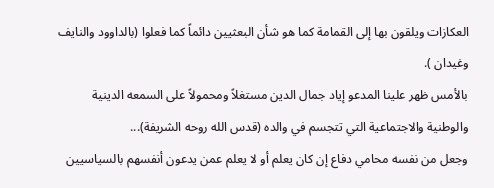العكازات ويلقون بها إلى القمامة كما هو شأن البعثيين دائماً كما فعلوا (بالداوود والنايف وغيدان ).
بالأمس ظهر علينا المدعو إياد جمال الدين مستغلاً ومحمولاً على السمعه الدينية والوطنية والاجتماعية التي تتجسم في والده (قدس الله روحه الشريفة)...
وجعل من نفسه محامي دفاع إن كان يعلم أو لا يعلم عمن يدعون أنفسهم بالسياسيين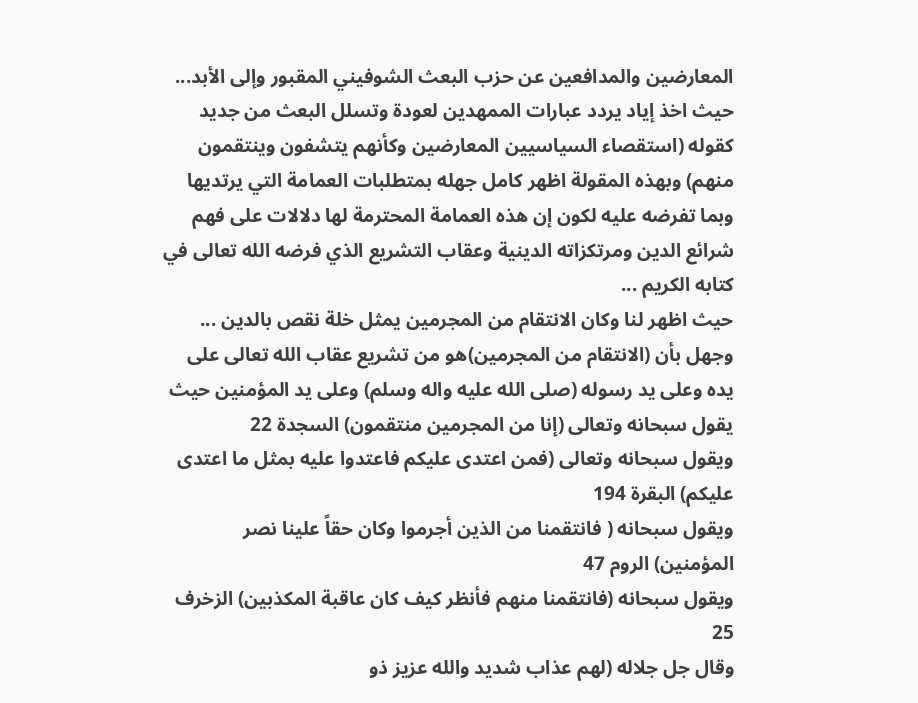المعارضين والمدافعين عن حزب البعث الشوفيني المقبور وإلى الأبد...
حيث اخذ إياد يردد عبارات الممهدين لعودة وتسلل البعث من جديد كقوله (استقصاء السياسيين المعارضين وكأنهم يتشفون وينتقمون منهم) وبهذه المقولة اظهر كامل جهله بمتطلبات العمامة التي يرتديها وبما تفرضه عليه لكون إن هذه العمامة المحترمة لها دلالات على فهم شرائع الدين ومرتكزاته الدينية وعقاب التشريع الذي فرضه الله تعالى في كتابه الكريم ...
حيث اظهر لنا وكان الانتقام من المجرمين يمثل خلة نقص بالدين ...
وجهل بأن (الانتقام من المجرمين)هو من تشريع عقاب الله تعالى على يده وعلى يد رسوله (صلى الله عليه واله وسلم) وعلى يد المؤمنين حيث يقول سبحانه وتعالى (إنا من المجرمين منتقمون) السجدة 22
ويقول سبحانه وتعالى (فمن اعتدى عليكم فاعتدوا عليه بمثل ما اعتدى عليكم) البقرة 194
ويقول سبحانه ( فانتقمنا من الذين أجرموا وكان حقاً علينا نصر المؤمنين) الروم 47
ويقول سبحانه (فانتقمنا منهم فأنظر كيف كان عاقبة المكذبين) الزخرف 25
وقال جل جلاله (لهم عذاب شديد والله عزيز ذو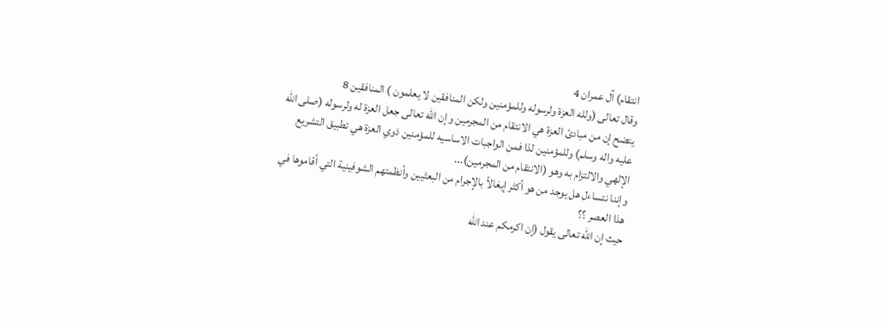انتقام) آل عمران 4
وقال تعالى (ولله العزة ولرسوله وللمؤمنين ولكن المنافقين لا يعلمون ) المنافقين 8
يتضح إن من مبادئ العزة هي الانتقام من المجرمين وإن الله تعالى جعل العزة له ولرسوله (صلى الله عليه واله وسلم) وللمؤمنين لذا فمن الواجبات الاساسيه للمؤمنين ذوي العزة هي تطبيق التشريع الإلهي والالتزام به وهو (الانتقام من المجرمين)...
وإننا نتساءل هل يوجد من هو أكثر إيغالاً بالإجرام من البعثيين وأنظمتهم الشوفينية التي أقاموها في هذا العصر ؟؟
حيث إن الله تعالى يقول (إن اكرمكم عند الله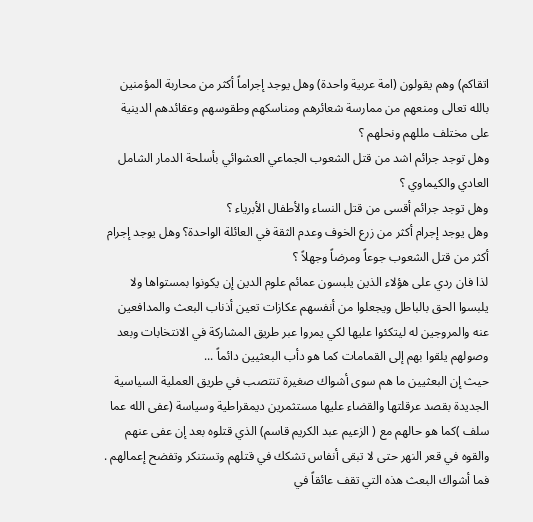اتقاكم) وهم يقولون (امة عربية واحدة) وهل يوجد إجراماً أكثر من محاربة المؤمنين بالله تعالى ومنعهم من ممارسة شعائرهم ومناسكهم وطقوسهم وعقائدهم الدينية على مختلف مللهم ونحلهم ؟
وهل توجد جرائم اشد من قتل الشعوب الجماعي العشوائي بأسلحة الدمار الشامل العادي والكيماوي ؟
وهل توجد جرائم أقسى من قتل النساء والأطفال الأبرياء ؟
وهل يوجد إجرام أكثر من زرع الخوف وعدم الثقة في العائلة الواحدة؟ وهل يوجد إجرام أكثر من قتل الشعوب جوعاً ومرضاً وجهلاً ؟
لذا فان ردي على هؤلاء الذين يلبسون عمائم علوم الدين إن يكونوا بمستواها ولا يلبسوا الحق بالباطل ويجعلوا من أنفسهم عكازات تعين أذناب البعث والمدافعين عنه والمروجين له ليتكئوا عليها لكي يمروا عبر طريق المشاركة في الانتخابات وبعد وصولهم يلقوا بهم إلى القمامات كما هو دأب البعثيين دائماً ...
حيث إن البعثيين ما هم سوى أشواك صغيرة تنتصب في طريق العملية السياسية الجديدة بقصد عرقلتها والقضاء عليها مستثمرين ديمقراطية وسياسة (عفى الله عما سلف )كما هو حالهم مع ( الزعيم عبد الكريم قاسم) الذي قتلوه بعد إن عفى عنهم والقوه في قعر النهر حتى لا تبقى أنفاس تشكك في قتلهم وتستنكر وتفضح إعمالهم . فما أشواك البعث هذه التي تقف عائقاً في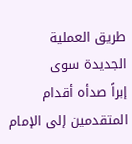طريق العملية الجديدة سوى
إبراً صدأه أقدام المتقدمين إلى الإمام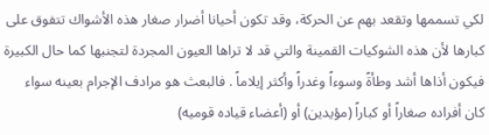لكي تسممها وتقعد بهم عن الحركة، وقد تكون أحيانا أضرار صغار هذه الأشواك تتفوق على كبارها لأن هذه الشوكيات القمينة والتي قد لا تراها العيون المجردة لتجنبها كما حال الكبيرة فيكون أذاها أشد وطأةً وسوءاً وغدراً وأكثر إيلاماً . فالبعث هو مرادف الإجرام بعينه سواء كان أفراده صغاراً أو كباراً (مؤيدين) أو (أعضاء قياده قوميه)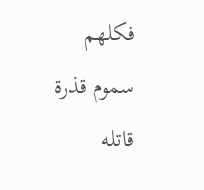فكلهم سموم قذرة قاتله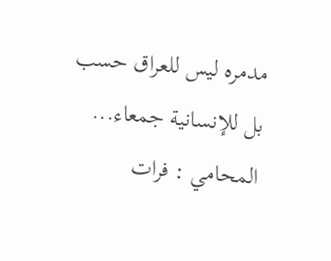مدمره ليس للعراق حسب بل للإنسانية جمعاء...
المحامي : فرات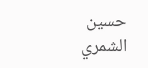حسين الشمري